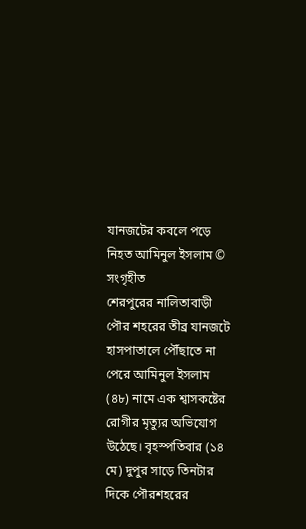যানজটের কবলে পড়ে নিহত আমিনুল ইসলাম © সংগৃহীত
শেরপুরের নালিতাবাড়ী পৌর শহরের তীব্র যানজটে হাসপাতালে পৌঁছাতে না পেরে আমিনুল ইসলাম (৪৮) নামে এক শ্বাসকষ্টের রোগীর মৃত্যুর অভিযোগ উঠেছে। বৃহস্পতিবার (১৪ মে) দুপুর সাড়ে তিনটার দিকে পৌরশহরের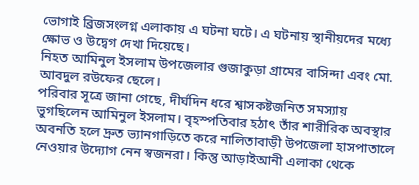ভোগাই ব্রিজসংলগ্ন এলাকায় এ ঘটনা ঘটে। এ ঘটনায় স্থানীয়দের মধ্যে ক্ষোভ ও উদ্বেগ দেখা দিয়েছে।
নিহত আমিনুল ইসলাম উপজেলার গুজাকুড়া গ্রামের বাসিন্দা এবং মো. আবদুল রউফের ছেলে।
পরিবার সূত্রে জানা গেছে, দীর্ঘদিন ধরে শ্বাসকষ্টজনিত সমস্যায় ভুগছিলেন আমিনুল ইসলাম। বৃহস্পতিবার হঠাৎ তাঁর শারীরিক অবস্থার অবনতি হলে দ্রুত ভ্যানগাড়িতে করে নালিতাবাড়ী উপজেলা হাসপাতালে নেওয়ার উদ্যোগ নেন স্বজনরা। কিন্তু আড়াইআনী এলাকা থেকে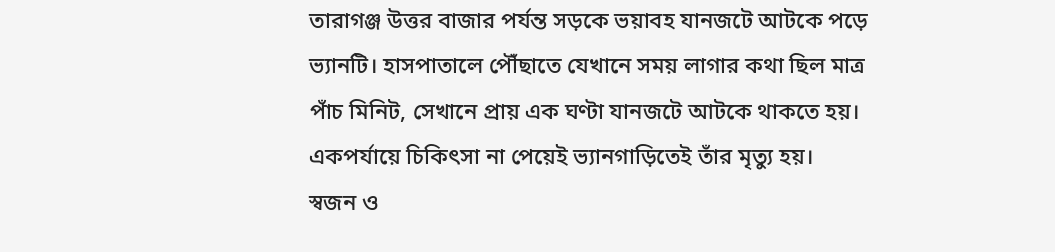তারাগঞ্জ উত্তর বাজার পর্যন্ত সড়কে ভয়াবহ যানজটে আটকে পড়ে ভ্যানটি। হাসপাতালে পৌঁছাতে যেখানে সময় লাগার কথা ছিল মাত্র পাঁচ মিনিট, সেখানে প্রায় এক ঘণ্টা যানজটে আটকে থাকতে হয়। একপর্যায়ে চিকিৎসা না পেয়েই ভ্যানগাড়িতেই তাঁর মৃত্যু হয়।
স্বজন ও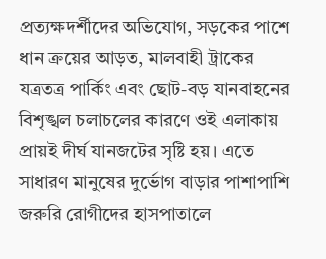প্রত্যক্ষদর্শীদের অভিযোগ, সড়কের পাশে ধান ক্রয়ের আড়ত, মালবাহী ট্রাকের যত্রতত্র পার্কিং এবং ছোট-বড় যানবাহনের বিশৃঙ্খল চলাচলের কারণে ওই এলাকায় প্রায়ই দীর্ঘ যানজটের সৃষ্টি হয়। এতে সাধারণ মানুষের দুর্ভোগ বাড়ার পাশাপাশি জরুরি রোগীদের হাসপাতালে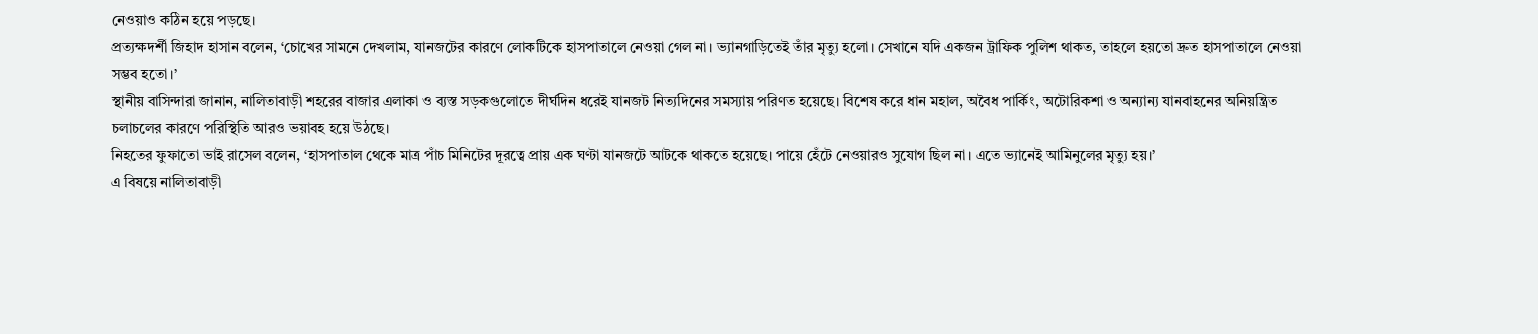নেওয়াও কঠিন হয়ে পড়ছে।
প্রত্যক্ষদর্শী জিহাদ হাসান বলেন, ‘চোখের সামনে দেখলাম, যানজটের কারণে লোকটিকে হাসপাতালে নেওয়া গেল না। ভ্যানগাড়িতেই তাঁর মৃত্যু হলো। সেখানে যদি একজন ট্রাফিক পুলিশ থাকত, তাহলে হয়তো দ্রুত হাসপাতালে নেওয়া সম্ভব হতো।’
স্থানীয় বাসিন্দারা জানান, নালিতাবাড়ী শহরের বাজার এলাকা ও ব্যস্ত সড়কগুলোতে দীর্ঘদিন ধরেই যানজট নিত্যদিনের সমস্যায় পরিণত হয়েছে। বিশেষ করে ধান মহাল, অবৈধ পার্কিং, অটোরিকশা ও অন্যান্য যানবাহনের অনিয়ন্ত্রিত চলাচলের কারণে পরিস্থিতি আরও ভয়াবহ হয়ে উঠছে।
নিহতের ফুফাতো ভাই রাসেল বলেন, ‘হাসপাতাল থেকে মাত্র পাঁচ মিনিটের দূরত্বে প্রায় এক ঘণ্টা যানজটে আটকে থাকতে হয়েছে। পায়ে হেঁটে নেওয়ারও সুযোগ ছিল না। এতে ভ্যানেই আমিনুলের মৃত্যু হয়।’
এ বিষয়ে নালিতাবাড়ী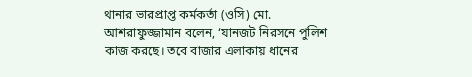থানার ভারপ্রাপ্ত কর্মকর্তা (ওসি) মো. আশরাফুজ্জামান বলেন, ‘যানজট নিরসনে পুলিশ কাজ করছে। তবে বাজার এলাকায় ধানের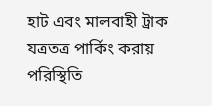হাট এবং মালবাহী ট্রাক যত্রতত্র পার্কিং করায় পরিস্থিতি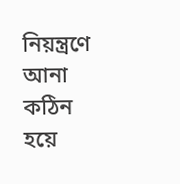নিয়ন্ত্রণে আনা কঠিন হয়ে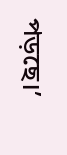পড়ছে।’